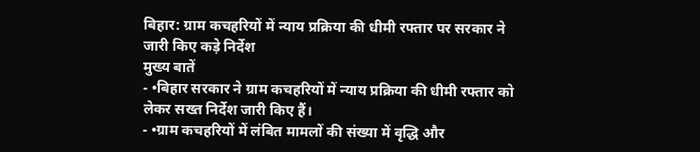बिहार: ग्राम कचहरियों में न्याय प्रक्रिया की धीमी रफ्तार पर सरकार ने जारी किए कड़े निर्देश
मुख्य बातें
- •बिहार सरकार ने ग्राम कचहरियों में न्याय प्रक्रिया की धीमी रफ्तार को लेकर सख्त निर्देश जारी किए हैं।
- •ग्राम कचहरियों में लंबित मामलों की संख्या में वृद्धि और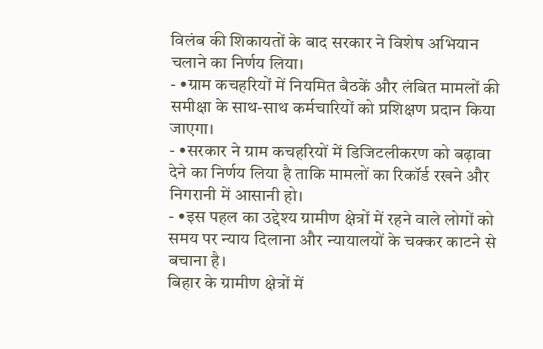विलंब की शिकायतों के बाद सरकार ने विशेष अभियान चलाने का निर्णय लिया।
- •ग्राम कचहरियों में नियमित बैठकें और लंबित मामलों की समीक्षा के साथ-साथ कर्मचारियों को प्रशिक्षण प्रदान किया जाएगा।
- •सरकार ने ग्राम कचहरियों में डिजिटलीकरण को बढ़ावा देने का निर्णय लिया है ताकि मामलों का रिकॉर्ड रखने और निगरानी में आसानी हो।
- •इस पहल का उद्देश्य ग्रामीण क्षेत्रों में रहने वाले लोगों को समय पर न्याय दिलाना और न्यायालयों के चक्कर काटने से बचाना है।
बिहार के ग्रामीण क्षेत्रों में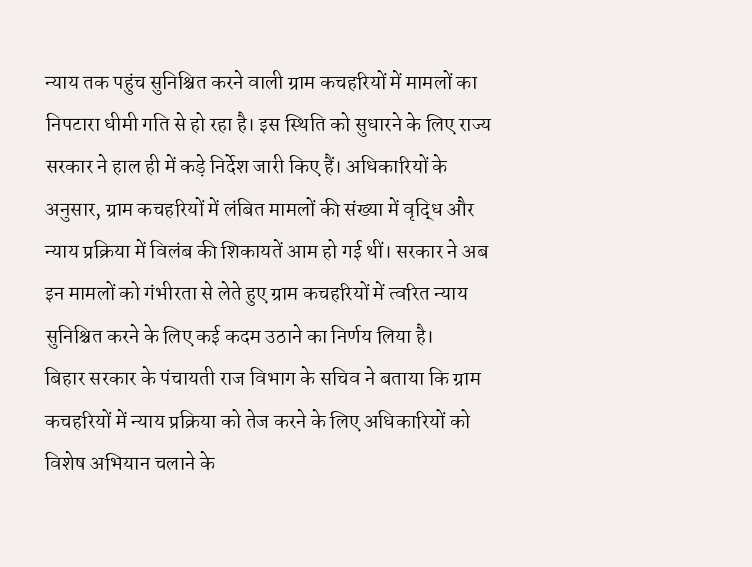न्याय तक पहुंच सुनिश्चित करने वाली ग्राम कचहरियों में मामलों का निपटारा धीमी गति से हो रहा है। इस स्थिति को सुधारने के लिए राज्य सरकार ने हाल ही में कड़े निर्देश जारी किए हैं। अधिकारियों के अनुसार, ग्राम कचहरियों में लंबित मामलों की संख्या में वृद्धि और न्याय प्रक्रिया में विलंब की शिकायतें आम हो गई थीं। सरकार ने अब इन मामलों को गंभीरता से लेते हुए ग्राम कचहरियों में त्वरित न्याय सुनिश्चित करने के लिए कई कदम उठाने का निर्णय लिया है।
बिहार सरकार के पंचायती राज विभाग के सचिव ने बताया कि ग्राम कचहरियों में न्याय प्रक्रिया को तेज करने के लिए अधिकारियों को विशेष अभियान चलाने के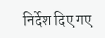निर्देश दिए गए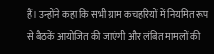हैं। उन्होंने कहा कि सभी ग्राम कचहरियों में नियमित रूप से बैठकें आयोजित की जाएंगी और लंबित मामलों की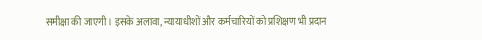समीक्षा की जाएगी। इसके अलावा, न्यायाधीशों और कर्मचारियों को प्रशिक्षण भी प्रदान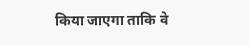किया जाएगा ताकि वे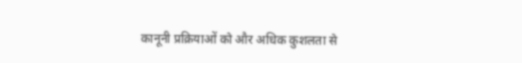कानूनी प्रक्रियाओं को और अधिक कुशलता से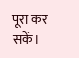पूरा कर सकें।